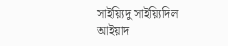সাইয়্যিদু সাইয়্যিদিল আইয়াদ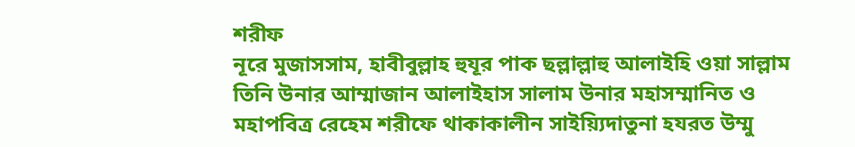শরীফ
নূরে মুজাসসাম, হাবীবুল্লাহ হুযূর পাক ছল্লাল্লাহু আলাইহি ওয়া সাল্লাম তিনি উনার আম্মাজান আলাইহাস সালাম উনার মহাসম্মানিত ও মহাপবিত্র রেহেম শরীফে থাকাকালীন সাইয়্যিদাতুনা হযরত উম্মু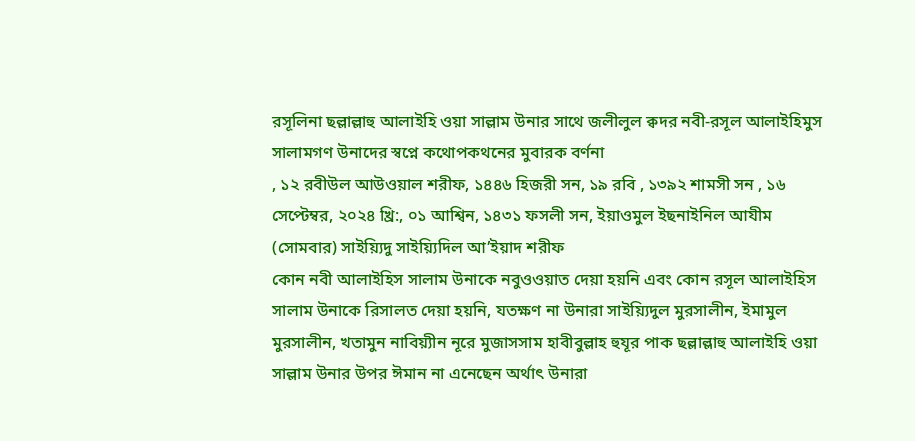রসূলিনা ছল্লাল্লাহু আলাইহি ওয়া সাল্লাম উনার সাথে জলীলুল ক্বদর নবী-রসূল আলাইহিমুস সালামগণ উনাদের স্বপ্নে কথোপকথনের মুবারক বর্ণনা
, ১২ রবীউল আউওয়াল শরীফ, ১৪৪৬ হিজরী সন, ১৯ রবি , ১৩৯২ শামসী সন , ১৬ সেপ্টেম্বর, ২০২৪ খ্রি:, ০১ আশ্বিন, ১৪৩১ ফসলী সন, ইয়াওমুল ইছনাইনিল আযীম (সোমবার) সাইয়্যিদু সাইয়্যিদিল আ’ইয়াদ শরীফ
কোন নবী আলাইহিস সালাম উনাকে নবুওওয়াত দেয়া হয়নি এবং কোন রসূল আলাইহিস সালাম উনাকে রিসালত দেয়া হয়নি, যতক্ষণ না উনারা সাইয়্যিদুল মুরসালীন, ইমামুল মুরসালীন, খতামুন নাবিয়্যীন নূরে মুজাসসাম হাবীবুল্লাহ হুযূর পাক ছল্লাল্লাহু আলাইহি ওয়া সাল্লাম উনার উপর ঈমান না এনেছেন অর্থাৎ উনারা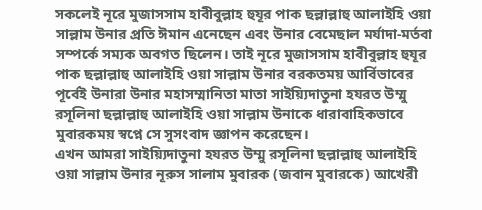সকলেই নূরে মুজাসসাম হাবীবুল্লাহ হুযূর পাক ছল্লাল্লাহু আলাইহি ওয়া সাল্লাম উনার প্রতি ঈমান এনেছেন এবং উনার বেমেছাল মর্যাদা-মর্তবা সম্পর্কে সম্যক অবগত ছিলেন। তাই নূরে মুজাসসাম হাবীবুল্লাহ হুযূর পাক ছল্লাল্লাহু আলাইহি ওয়া সাল্লাম উনার বরকতময় আর্বিভাবের পূর্বেই উনারা উনার মহাসম্মানিতা মাতা সাইয়্যিদাতুনা হযরত উম্মু রসূলিনা ছল্লাল্লাহু আলাইহি ওয়া সাল্লাম উনাকে ধারাবাহিকভাবে মুবারকময় স্বপ্নে সে সুসংবাদ জ্ঞাপন করেছেন।
এখন আমরা সাইয়্যিদাতুনা হযরত উম্মু রসূলিনা ছল্লাল্লাহু আলাইহি ওয়া সাল্লাম উনার নূরুস সালাম মুবারক (জবান মুবারকে) আখেরী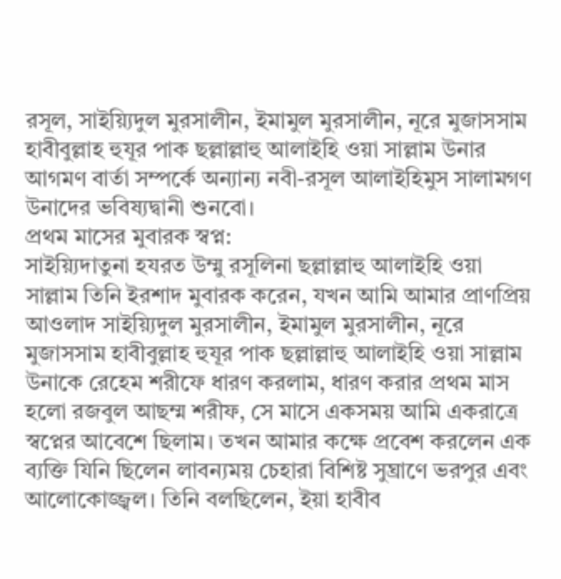রসূল, সাইয়্যিদুল মুরসালীন, ইমামুল মুরসালীন, নূরে মুজাসসাম হাবীবুল্লাহ হুযূর পাক ছল্লাল্লাহু আলাইহি ওয়া সাল্লাম উনার আগমণ বার্তা সম্পর্কে অন্যান্য নবী-রসূল আলাইহিমুস সালামগণ উনাদের ভবিষ্যদ্বানী শুনবো।
প্রথম মাসের মুবারক স্বপ্ন:
সাইয়্যিদাতুনা হযরত উম্মু রসূলিনা ছল্লাল্লাহু আলাইহি ওয়া সাল্লাম তিনি ইরশাদ মুবারক করেন, যখন আমি আমার প্রাণপ্রিয় আওলাদ সাইয়্যিদুল মুরসালীন, ইমামুল মুরসালীন, নূরে মুজাসসাম হাবীবুল্লাহ হুযূর পাক ছল্লাল্লাহু আলাইহি ওয়া সাল্লাম উনাকে রেহেম শরীফে ধারণ করলাম, ধারণ করার প্রথম মাস হলো রজবুল আছম্ম শরীফ, সে মাসে একসময় আমি একরাত্রে স্বপ্নের আবেশে ছিলাম। তখন আমার কক্ষে প্রবেশ করলেন এক ব্যক্তি যিনি ছিলেন লাবন্যময় চেহারা বিশিষ্ট সুঘ্রাণে ভরপুর এবং আলোকোজ্জ্বল। তিনি বলছিলেন, ইয়া হাবীব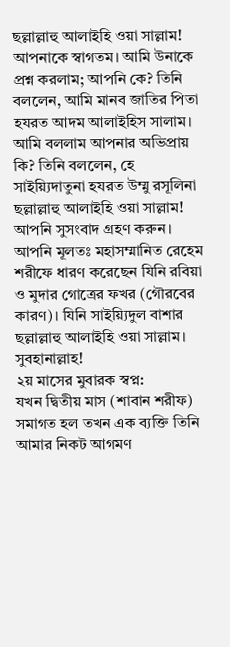ছল্লাল্লাহু আলাইহি ওয়া সাল্লাম! আপনাকে স্বাগতম। আমি উনাকে প্রশ্ন করলাম; আপনি কে? তিনি বললেন, আমি মানব জাতির পিতা হযরত আদম আলাইহিস সালাম। আমি বললাম আপনার অভিপ্রায় কি? তিনি বললেন, হে সাইয়্যিদাতুনা হযরত উম্মু রসূলিনা ছল্লাল্লাহু আলাইহি ওয়া সাল্লাম! আপনি সুসংবাদ গ্রহণ করুন। আপনি মূলতঃ মহাসম্মানিত রেহেম শরীফে ধারণ করেছেন যিনি রবিয়া ও মুদার গোত্রের ফখর (গৌরবের কারণ)। যিনি সাইয়্যিদুল বাশার ছল্লাল্লাহু আলাইহি ওয়া সাল্লাম। সুবহানাল্লাহ!
২য় মাসের মুবারক স্বপ্ন:
যখন দ্বিতীয় মাস (শাবান শরীফ) সমাগত হল তখন এক ব্যক্তি তিনি আমার নিকট আগমণ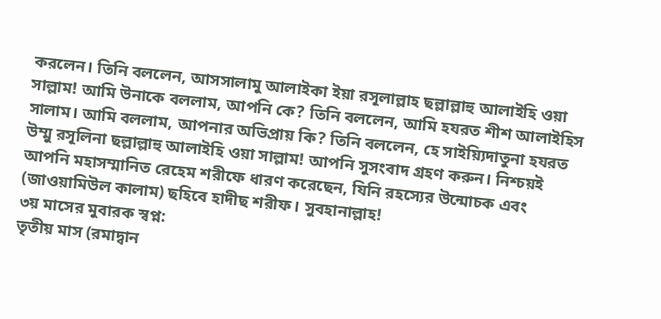করলেন। তিনি বললেন, আসসালামু আলাইকা ইয়া রসূলাল্লাহ ছল্লাল্লাহু আলাইহি ওয়া সাল্লাম! আমি উনাকে বললাম, আপনি কে? তিনি বললেন, আমি হযরত শীশ আলাইহিস সালাম। আমি বললাম, আপনার অভিপ্রায় কি? তিনি বললেন, হে সাইয়্যিদাতুনা হযরত উম্মু রসূলিনা ছল্লাল্লাহু আলাইহি ওয়া সাল্লাম! আপনি সুসংবাদ গ্রহণ করুন। নিশ্চয়ই আপনি মহাসম্মানিত রেহেম শরীফে ধারণ করেছেন, যিনি রহস্যের উন্মোচক এবং (জাওয়ামিউল কালাম) ছহিবে হাদীছ শরীফ। সুবহানাল্লাহ!
৩য় মাসের মুবারক স্বপ্ন:
তৃতীয় মাস (রমাদ্বান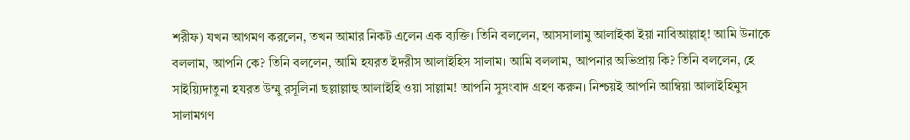শরীফ) যখন আগমণ করলেন, তখন আমার নিকট এলেন এক ব্যক্তি। তিনি বললেন, আসসালামু আলাইকা ইয়া নাবিআল্লাহ্! আমি উনাকে বললাম, আপনি কে? তিনি বললেন, আমি হযরত ইদরীস আলাইহিস সালাম। আমি বললাম, আপনার অভিপ্রায় কি? তিনি বললেন, হে সাইয়্যিদাতুনা হযরত উম্মু রসূলিনা ছল্লাল্লাহু আলাইহি ওয়া সাল্লাম! আপনি সুসংবাদ গ্রহণ করুন। নিশ্চয়ই আপনি আম্বিয়া আলাইহিমুস সালামগণ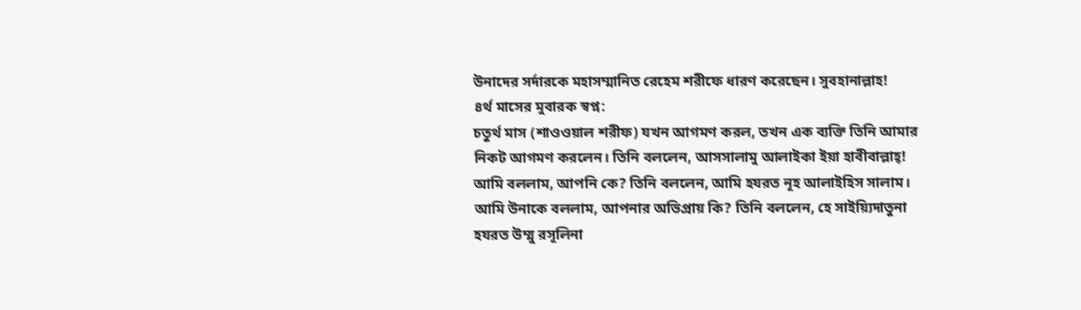উনাদের সর্দারকে মহাসম্মানিত রেহেম শরীফে ধারণ করেছেন। সুবহানাল্লাহ!
৪র্থ মাসের মুবারক স্বপ্ন:
চতুর্থ মাস (শাওওয়াল শরীফ) যখন আগমণ করল, তখন এক ব্যক্তি তিনি আমার নিকট আগমণ করলেন। তিনি বললেন, আসসালামু আলাইকা ইয়া হাবীবাল্লাহ্! আমি বললাম, আপনি কে? তিনি বললেন, আমি হযরত নূহ আলাইহিস সালাম। আমি উনাকে বললাম, আপনার অভিপ্রায় কি? তিনি বললেন, হে সাইয়্যিদাতুনা হযরত উম্মু রসূলিনা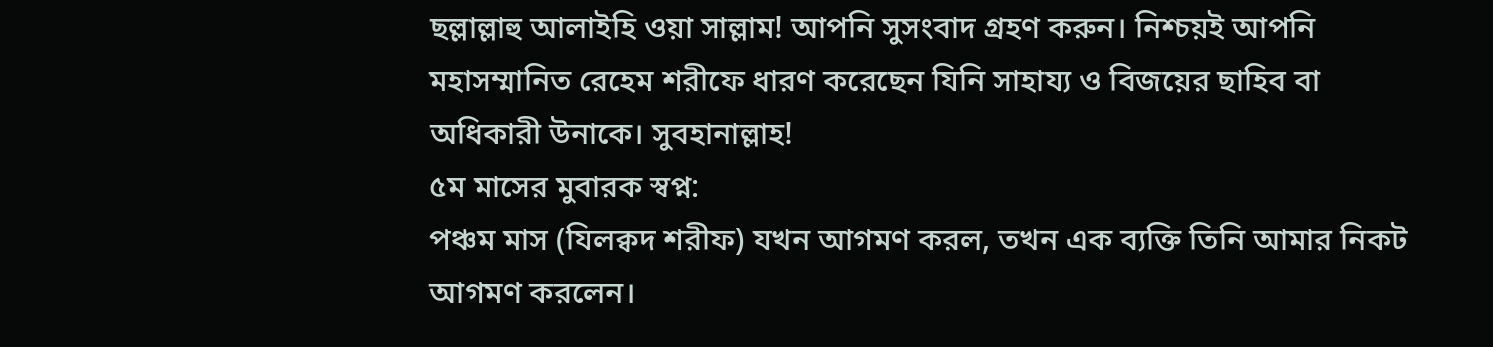ছল্লাল্লাহু আলাইহি ওয়া সাল্লাম! আপনি সুসংবাদ গ্রহণ করুন। নিশ্চয়ই আপনি মহাসম্মানিত রেহেম শরীফে ধারণ করেছেন যিনি সাহায্য ও বিজয়ের ছাহিব বা অধিকারী উনাকে। সুবহানাল্লাহ!
৫ম মাসের মুবারক স্বপ্ন:
পঞ্চম মাস (যিলক্বদ শরীফ) যখন আগমণ করল, তখন এক ব্যক্তি তিনি আমার নিকট আগমণ করলেন।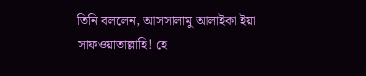তিনি বললেন, আসসালামু আলাইকা ইয়া সাফওয়াতাল্লাহি! হে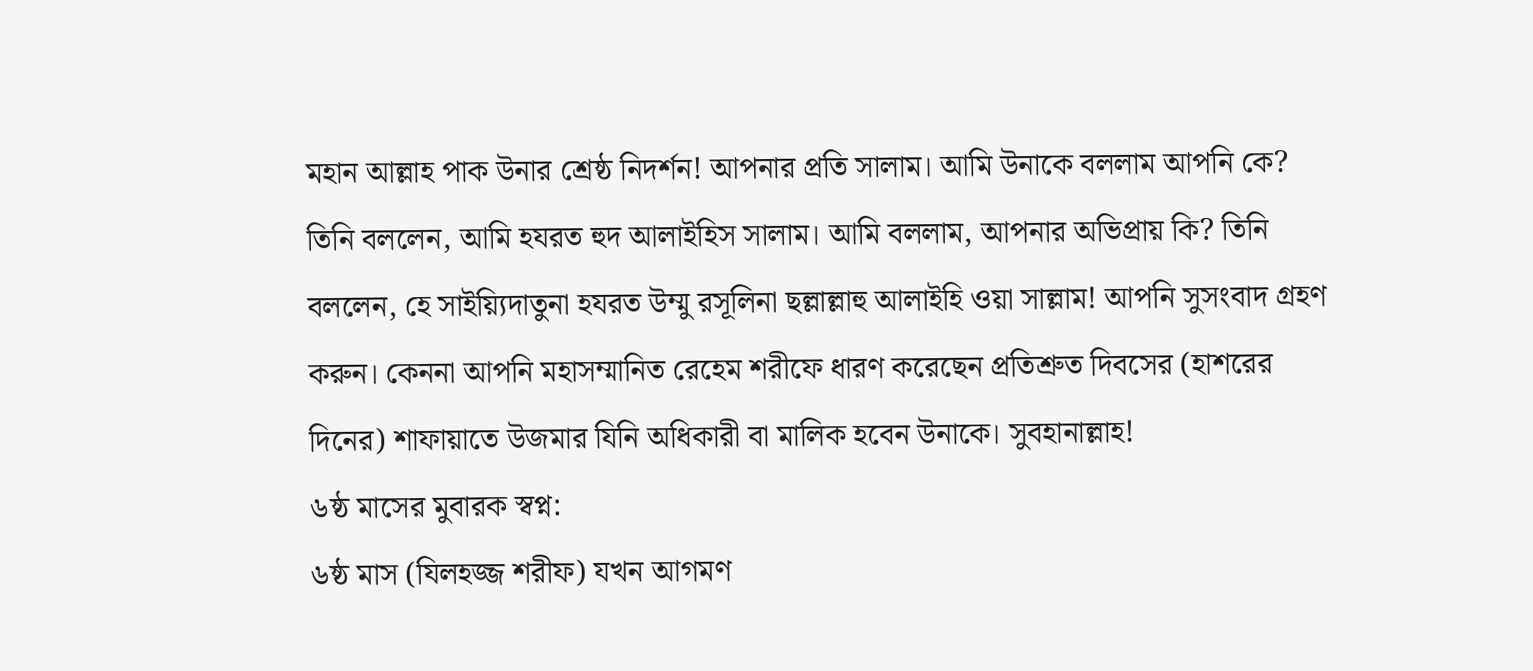মহান আল্লাহ পাক উনার শ্রেষ্ঠ নিদর্শন! আপনার প্রতি সালাম। আমি উনাকে বললাম আপনি কে? তিনি বললেন, আমি হযরত হুদ আলাইহিস সালাম। আমি বললাম, আপনার অভিপ্রায় কি? তিনি বললেন, হে সাইয়্যিদাতুনা হযরত উম্মু রসূলিনা ছল্লাল্লাহু আলাইহি ওয়া সাল্লাম! আপনি সুসংবাদ গ্রহণ করুন। কেননা আপনি মহাসম্মানিত রেহেম শরীফে ধারণ করেছেন প্রতিশ্রুত দিবসের (হাশরের দিনের) শাফায়াতে উজমার যিনি অধিকারী বা মালিক হবেন উনাকে। সুবহানাল্লাহ!
৬ষ্ঠ মাসের মুবারক স্বপ্ন:
৬ষ্ঠ মাস (যিলহজ্জ শরীফ) যখন আগমণ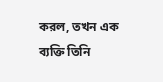করল, তখন এক ব্যক্তি তিনি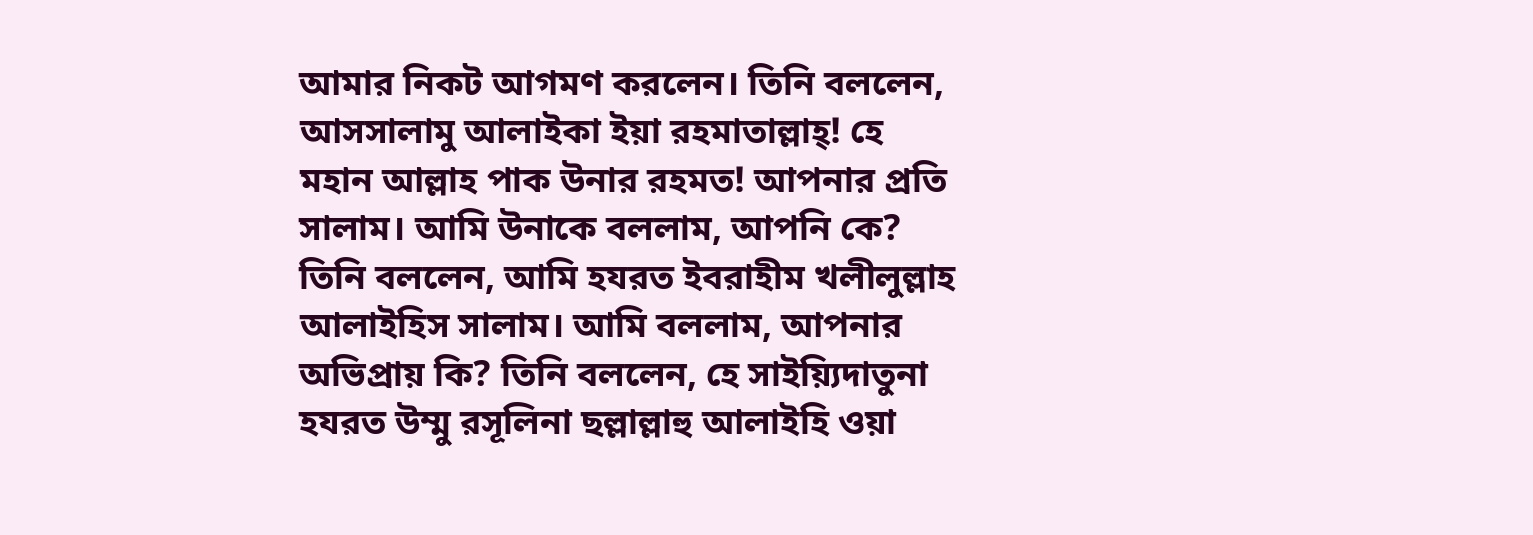আমার নিকট আগমণ করলেন। তিনি বললেন, আসসালামু আলাইকা ইয়া রহমাতাল্লাহ্! হে মহান আল্লাহ পাক উনার রহমত! আপনার প্রতি সালাম। আমি উনাকে বললাম, আপনি কে? তিনি বললেন, আমি হযরত ইবরাহীম খলীলুল্লাহ আলাইহিস সালাম। আমি বললাম, আপনার অভিপ্রায় কি? তিনি বললেন, হে সাইয়্যিদাতুনা হযরত উম্মু রসূলিনা ছল্লাল্লাহু আলাইহি ওয়া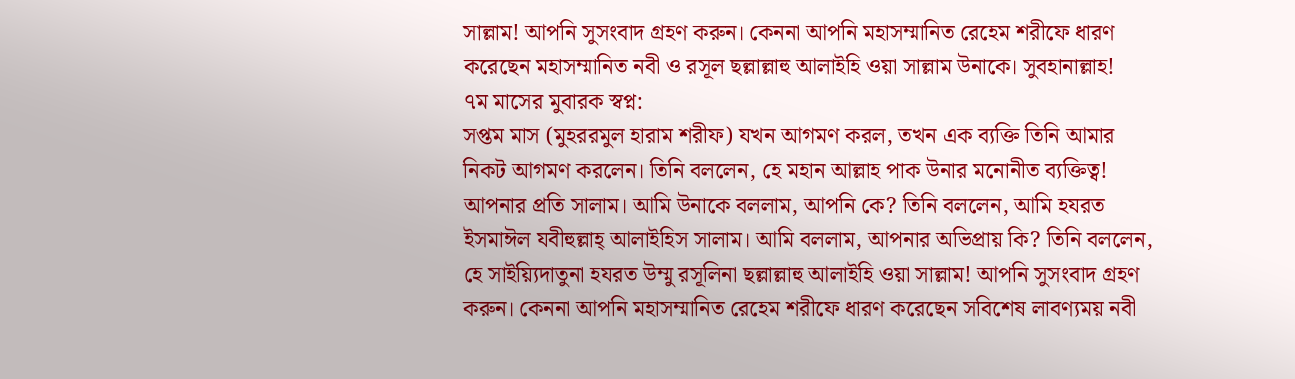সাল্লাম! আপনি সুসংবাদ গ্রহণ করুন। কেননা আপনি মহাসম্মানিত রেহেম শরীফে ধারণ করেছেন মহাসম্মানিত নবী ও রসূল ছল্লাল্লাহু আলাইহি ওয়া সাল্লাম উনাকে। সুবহানাল্লাহ!
৭ম মাসের মুবারক স্বপ্ন:
সপ্তম মাস (মুহররমুল হারাম শরীফ) যখন আগমণ করল, তখন এক ব্যক্তি তিনি আমার নিকট আগমণ করলেন। তিনি বললেন, হে মহান আল্লাহ পাক উনার মনোনীত ব্যক্তিত্ব! আপনার প্রতি সালাম। আমি উনাকে বললাম, আপনি কে? তিনি বললেন, আমি হযরত ইসমাঈল যবীহুল্লাহ্ আলাইহিস সালাম। আমি বললাম, আপনার অভিপ্রায় কি? তিনি বললেন, হে সাইয়্যিদাতুনা হযরত উম্মু রসূলিনা ছল্লাল্লাহু আলাইহি ওয়া সাল্লাম! আপনি সুসংবাদ গ্রহণ করুন। কেননা আপনি মহাসম্মানিত রেহেম শরীফে ধারণ করেছেন সবিশেষ লাবণ্যময় নবী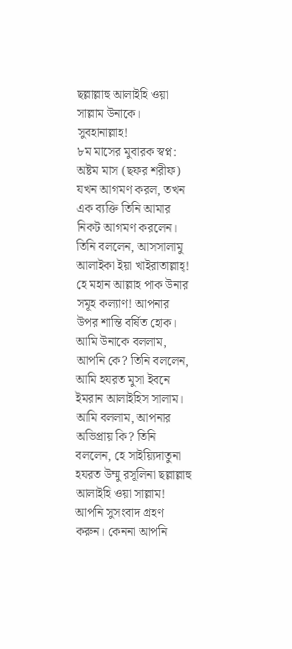ছল্লাল্লাহু আলাইহি ওয়া সাল্লাম উনাকে। সুবহানাল্লাহ!
৮ম মাসের মুবারক স্বপ্ন:
অষ্টম মাস (ছফর শরীফ) যখন আগমণ করল, তখন এক ব্যক্তি তিনি আমার নিকট আগমণ করলেন। তিনি বললেন, আসসালামু আলাইকা ইয়া খাইরাতাল্লাহ্! হে মহান আল্লাহ পাক উনার সমূহ কল্যাণ! আপনার উপর শান্তি বর্ষিত হোক। আমি উনাকে বললাম, আপনি কে? তিনি বললেন, আমি হযরত মুসা ইবনে ইমরান আলাইহিস সালাম। আমি বললাম, আপনার অভিপ্রায় কি? তিনি বললেন, হে সাইয়্যিদাতুনা হযরত উম্মু রসূলিনা ছল্লাল্লাহু আলাইহি ওয়া সাল্লাম! আপনি সুসংবাদ গ্রহণ করুন। কেননা আপনি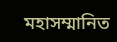মহাসম্মানিত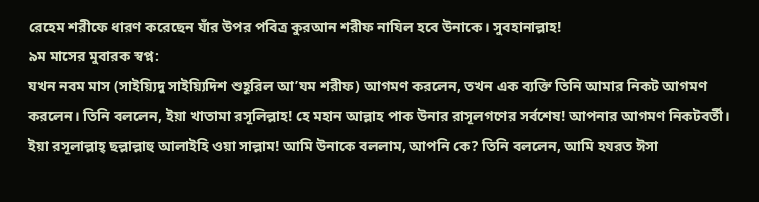রেহেম শরীফে ধারণ করেছেন যাঁর উপর পবিত্র কুরআন শরীফ নাযিল হবে উনাকে। সুবহানাল্লাহ!
৯ম মাসের মুবারক স্বপ্ন:
যখন নবম মাস (সাইয়্যিদু সাইয়্যিদিশ শুহূরিল আ’যম শরীফ) আগমণ করলেন, তখন এক ব্যক্তি তিনি আমার নিকট আগমণ করলেন। তিনি বললেন, ইয়া খাতামা রসূলিল্লাহ! হে মহান আল্লাহ পাক উনার রাসূলগণের সর্বশেষ! আপনার আগমণ নিকটবর্তী। ইয়া রসূলাল্লাহ্ ছল্লাল্লাহু আলাইহি ওয়া সাল্লাম! আমি উনাকে বললাম, আপনি কে? তিনি বললেন, আমি হযরত ঈসা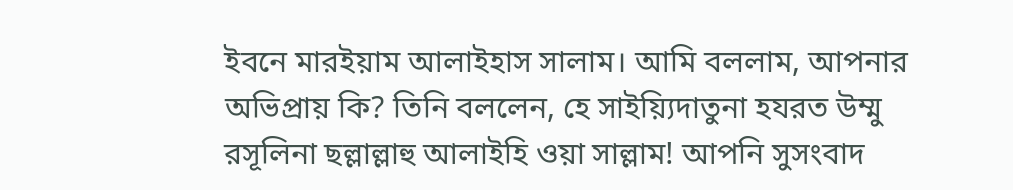ইবনে মারইয়াম আলাইহাস সালাম। আমি বললাম, আপনার অভিপ্রায় কি? তিনি বললেন, হে সাইয়্যিদাতুনা হযরত উম্মু রসূলিনা ছল্লাল্লাহু আলাইহি ওয়া সাল্লাম! আপনি সুসংবাদ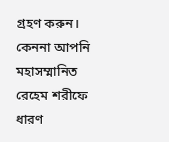গ্রহণ করুন। কেননা আপনি মহাসম্মানিত রেহেম শরীফে ধারণ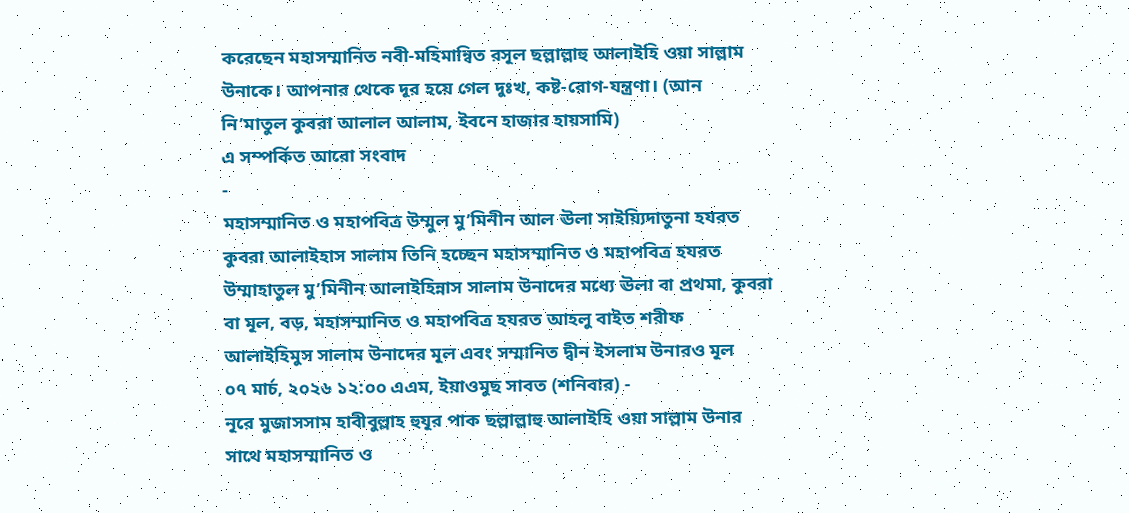করেছেন মহাসম্মানিত নবী-মহিমান্বিত রসূল ছল্লাল্লাহু আলাইহি ওয়া সাল্লাম উনাকে। আপনার থেকে দূর হয়ে গেল দুঃখ, কষ্ট-রোগ-যন্ত্রণা। (আন নি’মাতুল কুবরা আলাল আলাম, ইবনে হাজার হায়সামি)
এ সম্পর্কিত আরো সংবাদ
-
মহাসম্মানিত ও মহাপবিত্র উম্মুল মু’মিনীন আল ঊলা সাইয়্যিদাতুনা হযরত কুবরা আলাইহাস সালাম তিনি হচ্ছেন মহাসম্মানিত ও মহাপবিত্র হযরত উম্মাহাতুল মু’মিনীন আলাইহিন্নাস সালাম উনাদের মধ্যে ঊলা বা প্রথমা, কুবরা বা মূল, বড়, মহাসম্মানিত ও মহাপবিত্র হযরত আহলু বাইত শরীফ আলাইহিমুস সালাম উনাদের মূল এবং সম্মানিত দ্বীন ইসলাম উনারও মূল
০৭ মার্চ, ২০২৬ ১২:০০ এএম, ইয়াওমুছ সাবত (শনিবার) -
নূরে মুজাসসাম হাবীবুল্লাহ হুযূর পাক ছল্লাল্লাহু আলাইহি ওয়া সাল্লাম উনার সাথে মহাসম্মানিত ও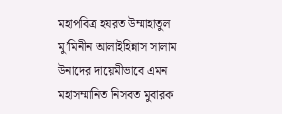মহাপবিত্র হযরত উম্মাহাতুল মু’মিনীন আলাইহিন্নাস সালাম উনাদের দায়েমীভাবে এমন মহাসম্মানিত নিসবত মুবারক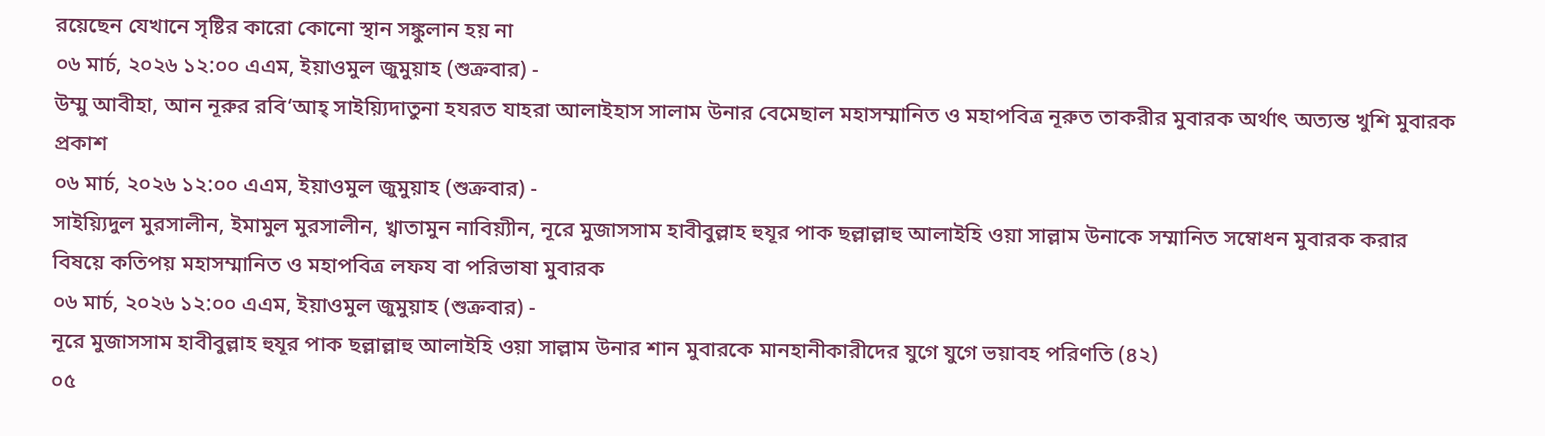রয়েছেন যেখানে সৃষ্টির কারো কোনো স্থান সঙ্কুলান হয় না
০৬ মার্চ, ২০২৬ ১২:০০ এএম, ইয়াওমুল জুমুয়াহ (শুক্রবার) -
উম্মু আবীহা, আন নূরুর রবি‘আহ্ সাইয়্যিদাতুনা হযরত যাহরা আলাইহাস সালাম উনার বেমেছাল মহাসম্মানিত ও মহাপবিত্র নূরুত তাকরীর মুবারক অর্থাৎ অত্যন্ত খুশি মুবারক প্রকাশ
০৬ মার্চ, ২০২৬ ১২:০০ এএম, ইয়াওমুল জুমুয়াহ (শুক্রবার) -
সাইয়্যিদুল মুরসালীন, ইমামুল মুরসালীন, খ্বাতামুন নাবিয়্যীন, নূরে মুজাসসাম হাবীবুল্লাহ হুযূর পাক ছল্লাল্লাহু আলাইহি ওয়া সাল্লাম উনাকে সম্মানিত সম্বোধন মুবারক করার বিষয়ে কতিপয় মহাসম্মানিত ও মহাপবিত্র লফয বা পরিভাষা মুবারক
০৬ মার্চ, ২০২৬ ১২:০০ এএম, ইয়াওমুল জুমুয়াহ (শুক্রবার) -
নূরে মুজাসসাম হাবীবুল্লাহ হুযূর পাক ছল্লাল্লাহু আলাইহি ওয়া সাল্লাম উনার শান মুবারকে মানহানীকারীদের যুগে যুগে ভয়াবহ পরিণতি (৪২)
০৫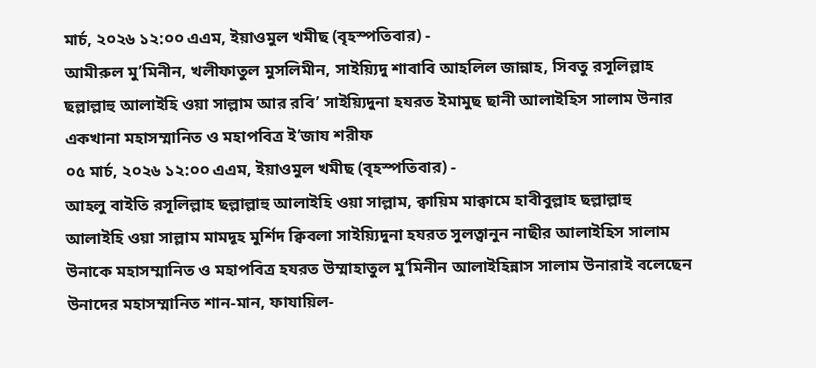মার্চ, ২০২৬ ১২:০০ এএম, ইয়াওমুল খমীছ (বৃহস্পতিবার) -
আমীরুল মু’মিনীন, খলীফাতুল মুসলিমীন, সাইয়্যিদু শাবাবি আহলিল জান্নাহ, সিবতু রসূলিল্লাহ ছল্লাল্লাহু আলাইহি ওয়া সাল্লাম আর রবি’ সাইয়্যিদুনা হযরত ইমামুছ ছানী আলাইহিস সালাম উনার একখানা মহাসম্মানিত ও মহাপবিত্র ই’জায শরীফ
০৫ মার্চ, ২০২৬ ১২:০০ এএম, ইয়াওমুল খমীছ (বৃহস্পতিবার) -
আহলু বাইতি রসূলিল্লাহ ছল্লাল্লাহু আলাইহি ওয়া সাল্লাম, ক্বায়িম মাক্বামে হাবীবুল্লাহ ছল্লাল্লাহু আলাইহি ওয়া সাল্লাম মামদূহ মুর্শিদ ক্বিবলা সাইয়্যিদুনা হযরত সুলত্বানুন নাছীর আলাইহিস সালাম উনাকে মহাসম্মানিত ও মহাপবিত্র হযরত উম্মাহাতুল মু’মিনীন আলাইহিন্নাস সালাম উনারাই বলেছেন উনাদের মহাসম্মানিত শান-মান, ফাযায়িল-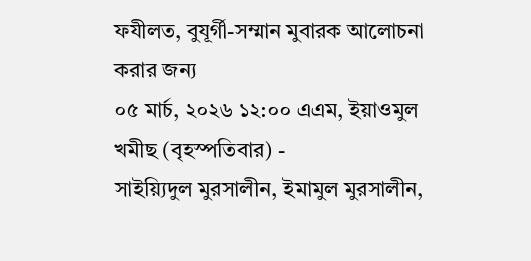ফযীলত, বুযূর্গী-সম্মান মুবারক আলোচনা করার জন্য
০৫ মার্চ, ২০২৬ ১২:০০ এএম, ইয়াওমুল খমীছ (বৃহস্পতিবার) -
সাইয়্যিদুল মুরসালীন, ইমামুল মুরসালীন,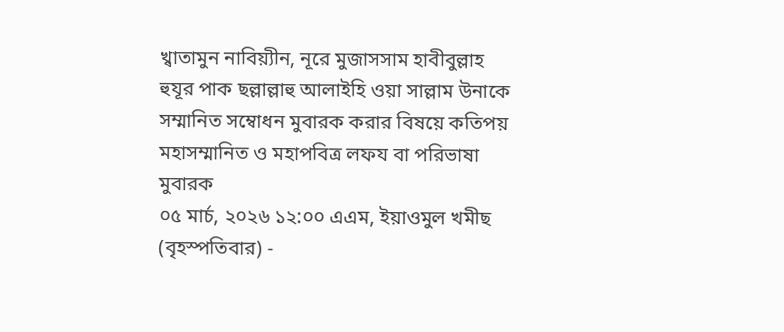খ্বাতামুন নাবিয়্যীন, নূরে মুজাসসাম হাবীবুল্লাহ হুযূর পাক ছল্লাল্লাহু আলাইহি ওয়া সাল্লাম উনাকে সম্মানিত সম্বোধন মুবারক করার বিষয়ে কতিপয় মহাসম্মানিত ও মহাপবিত্র লফয বা পরিভাষা মুবারক
০৫ মার্চ, ২০২৬ ১২:০০ এএম, ইয়াওমুল খমীছ (বৃহস্পতিবার) -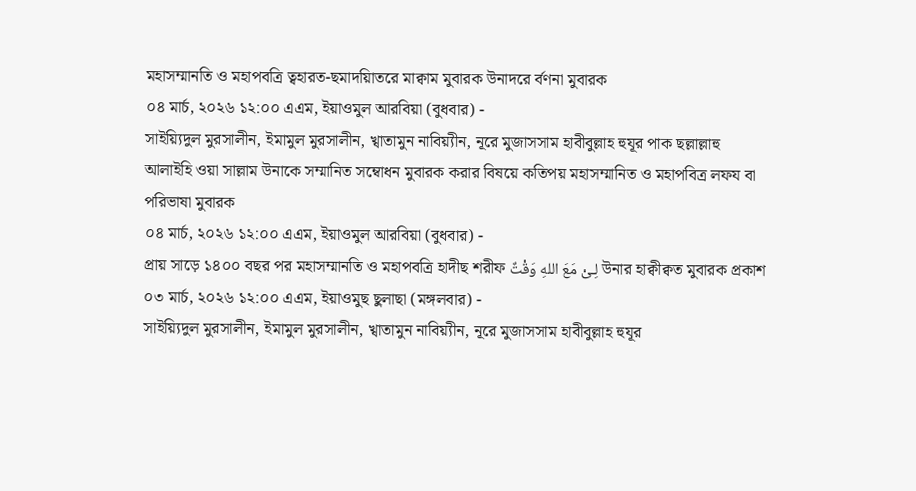মহাসম্মানতি ও মহাপবত্রি ত্বহারত-ছমাদয়িাতরে মাক্বাম মুবারক উনাদরে র্বণনা মুবারক
০৪ মার্চ, ২০২৬ ১২:০০ এএম, ইয়াওমুল আরবিয়া (বুধবার) -
সাইয়্যিদুল মুরসালীন, ইমামুল মুরসালীন, খ্বাতামুন নাবিয়্যীন, নূরে মুজাসসাম হাবীবুল্লাহ হুযূর পাক ছল্লাল্লাহু আলাইহি ওয়া সাল্লাম উনাকে সম্মানিত সম্বোধন মুবারক করার বিষয়ে কতিপয় মহাসম্মানিত ও মহাপবিত্র লফয বা পরিভাষা মুবারক
০৪ মার্চ, ২০২৬ ১২:০০ এএম, ইয়াওমুল আরবিয়া (বুধবার) -
প্রায় সাড়ে ১৪০০ বছর পর মহাসম্মানতি ও মহাপবত্রি হাদীছ শরীফ لِـىْ مَعَ اللهِ وَقْتٌ উনার হাক্বীক্বত মুবারক প্রকাশ
০৩ মার্চ, ২০২৬ ১২:০০ এএম, ইয়াওমুছ ছুলাছা (মঙ্গলবার) -
সাইয়্যিদুল মুরসালীন, ইমামুল মুরসালীন, খ্বাতামুন নাবিয়্যীন, নূরে মুজাসসাম হাবীবুল্লাহ হুযূর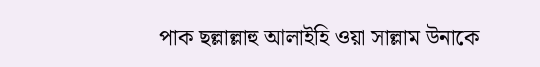পাক ছল্লাল্লাহু আলাইহি ওয়া সাল্লাম উনাকে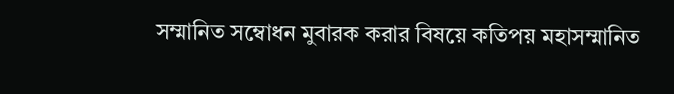সম্মানিত সম্বোধন মুবারক করার বিষয়ে কতিপয় মহাসম্মানিত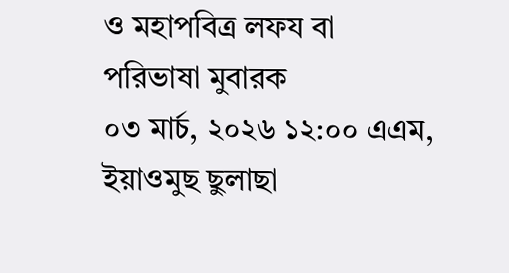ও মহাপবিত্র লফয বা পরিভাষা মুবারক
০৩ মার্চ, ২০২৬ ১২:০০ এএম, ইয়াওমুছ ছুলাছা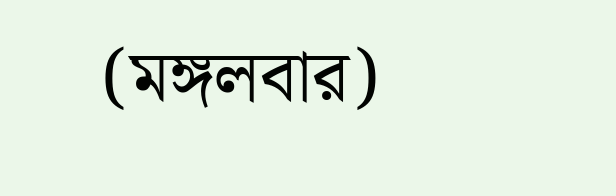(মঙ্গলবার)